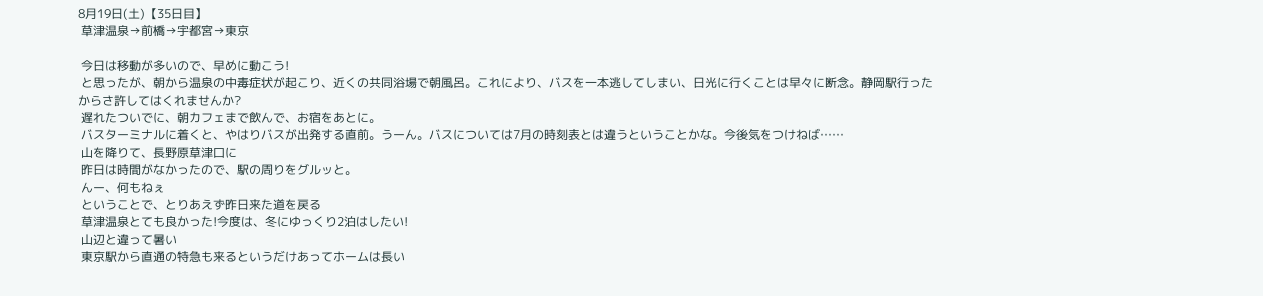8月19日(土)【35日目】
 草津温泉→前橋→宇都宮→東京

 今日は移動が多いので、早めに動こう!
 と思ったが、朝から温泉の中毒症状が起こり、近くの共同浴場で朝風呂。これにより、バスを一本逃してしまい、日光に行くことは早々に断念。静岡駅行ったからさ許してはくれませんか?
 遅れたついでに、朝カフェまで飲んで、お宿をあとに。
 バスターミナルに着くと、やはりバスが出発する直前。うーん。バスについては7月の時刻表とは違うということかな。今後気をつけねば……
 山を降りて、長野原草津口に
 昨日は時間がなかったので、駅の周りをグルッと。
 んー、何もねぇ
 ということで、とりあえず昨日来た道を戻る
 草津温泉とても良かった!今度は、冬にゆっくり2泊はしたい!
 山辺と違って暑い
 東京駅から直通の特急も来るというだけあってホームは長い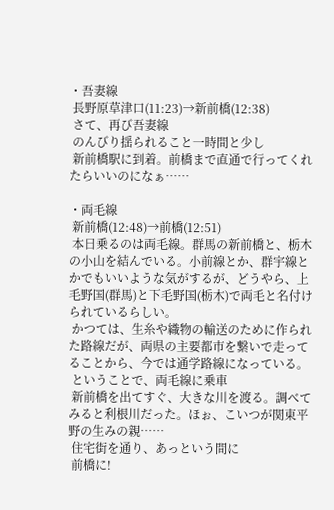・吾妻線
 長野原草津口(11:23)→新前橋(12:38)
 さて、再び吾妻線
 のんびり揺られること一時間と少し
 新前橋駅に到着。前橋まで直通で行ってくれたらいいのになぁ……

・両毛線
 新前橋(12:48)→前橋(12:51)
 本日乗るのは両毛線。群馬の新前橋と、栃木の小山を結んでいる。小前線とか、群宇線とかでもいいような気がするが、どうやら、上毛野国(群馬)と下毛野国(栃木)で両毛と名付けられているらしい。
 かつては、生糸や織物の輸送のために作られた路線だが、両県の主要都市を繋いで走ってることから、今では通学路線になっている。
 ということで、両毛線に乗車
 新前橋を出てすぐ、大きな川を渡る。調べてみると利根川だった。ほぉ、こいつが関東平野の生みの親……
 住宅街を通り、あっという間に
 前橋に!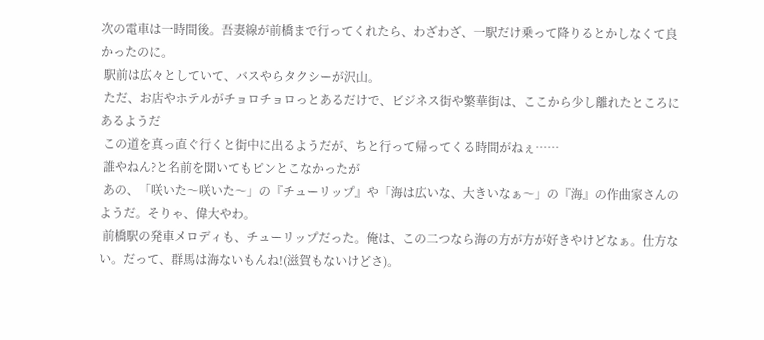次の電車は一時間後。吾妻線が前橋まで行ってくれたら、わざわざ、一駅だけ乗って降りるとかしなくて良かったのに。
 駅前は広々としていて、バスやらタクシーが沢山。
 ただ、お店やホテルがチョロチョロっとあるだけで、ビジネス街や繁華街は、ここから少し離れたところにあるようだ
 この道を真っ直ぐ行くと街中に出るようだが、ちと行って帰ってくる時間がねぇ……
 誰やねん?と名前を聞いてもピンとこなかったが
 あの、「咲いた〜咲いた〜」の『チューリップ』や「海は広いな、大きいなぁ〜」の『海』の作曲家さんのようだ。そりゃ、偉大やわ。
 前橋駅の発車メロディも、チューリップだった。俺は、この二つなら海の方が方が好きやけどなぁ。仕方ない。だって、群馬は海ないもんね!(滋賀もないけどさ)。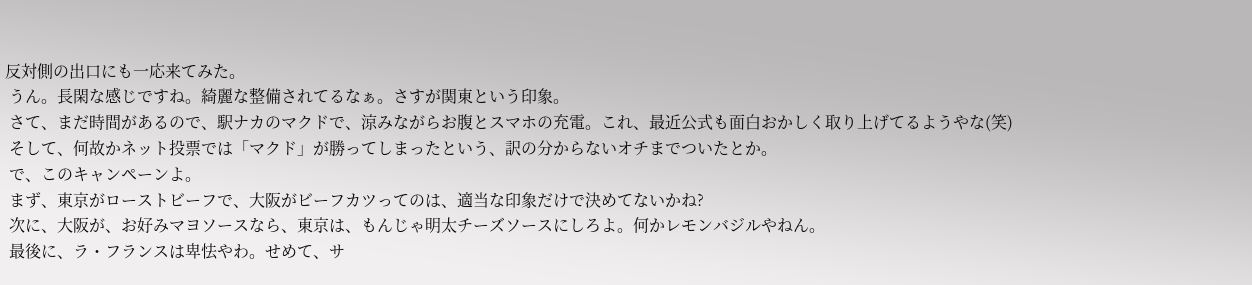反対側の出口にも一応来てみた。
 うん。長閑な感じですね。綺麗な整備されてるなぁ。さすが関東という印象。
 さて、まだ時間があるので、駅ナカのマクドで、涼みながらお腹とスマホの充電。これ、最近公式も面白おかしく取り上げてるようやな(笑)
 そして、何故かネット投票では「マクド」が勝ってしまったという、訳の分からないオチまでついたとか。
 で、このキャンペーンよ。
 まず、東京がローストビーフで、大阪がビーフカツってのは、適当な印象だけで決めてないかね?
 次に、大阪が、お好みマヨソースなら、東京は、もんじゃ明太チーズソースにしろよ。何かレモンバジルやねん。
 最後に、ラ・フランスは卑怯やわ。せめて、サ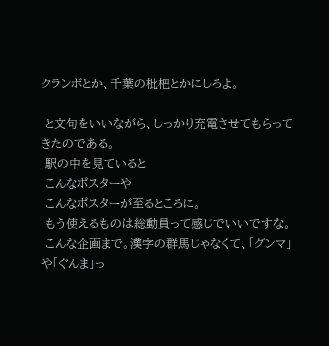クランボとか、千葉の枇杷とかにしろよ。

 と文句をいいながら、しっかり充電させてもらってきたのである。
 駅の中を見ていると
 こんなポスターや
 こんなポスターが至るところに。
 もう使えるものは総動員って感じでいいですな。
 こんな企画まで。漢字の群馬じゃなくて、「グンマ」や「ぐんま」っ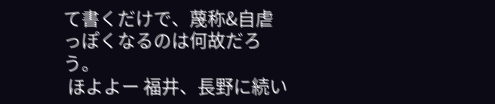て書くだけで、蔑称&自虐っぽくなるのは何故だろう。
 ほよよー 福井、長野に続い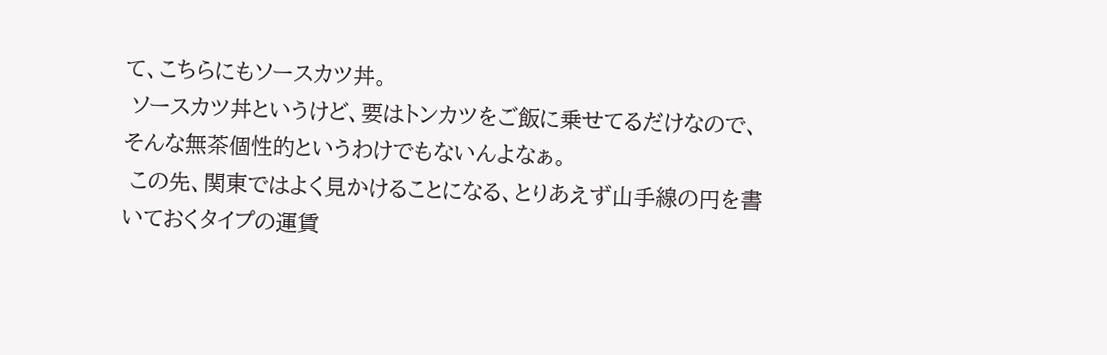て、こちらにもソースカツ丼。
 ソースカツ丼というけど、要はトンカツをご飯に乗せてるだけなので、そんな無茶個性的というわけでもないんよなぁ。
 この先、関東ではよく見かけることになる、とりあえず山手線の円を書いておくタイプの運賃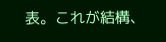表。これが結構、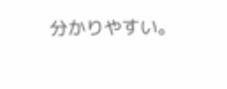分かりやすい。